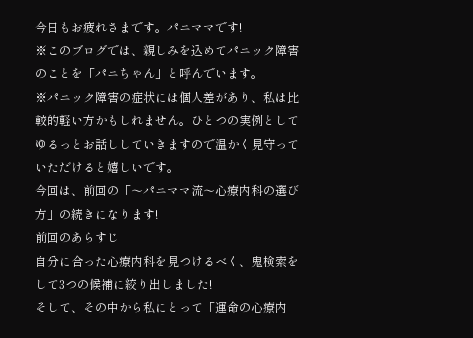今日もお疲れさまです。パニママです!
※このブログでは、親しみを込めてパニック障害のことを「パニちゃん」と呼んでいます。
※パニック障害の症状には個人差があり、私は比較的軽い方かもしれません。ひとつの実例としてゆるっとお話ししていきますので温かく見守っていただけると嬉しいです。
今回は、前回の「〜パニママ流〜心療内科の選び方」の続きになります!
前回のあらすじ
自分に合った心療内科を見つけるべく、鬼検索をして3つの候補に絞り出しました!
そして、その中から私にとって「運命の心療内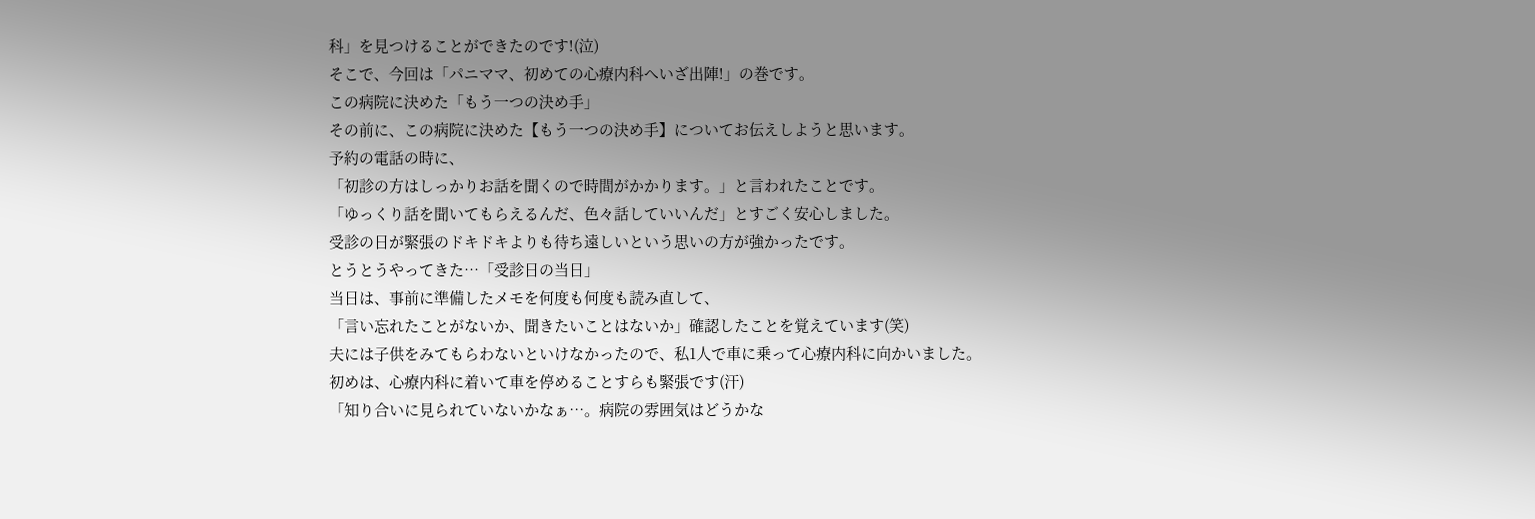科」を見つけることができたのです!(泣)
そこで、今回は「パニママ、初めての心療内科へいざ出陣!」の巻です。
この病院に決めた「もう一つの決め手」
その前に、この病院に決めた【もう一つの決め手】についてお伝えしようと思います。
予約の電話の時に、
「初診の方はしっかりお話を聞くので時間がかかります。」と言われたことです。
「ゆっくり話を聞いてもらえるんだ、色々話していいんだ」とすごく安心しました。
受診の日が緊張のドキドキよりも待ち遠しいという思いの方が強かったです。
とうとうやってきた…「受診日の当日」
当日は、事前に準備したメモを何度も何度も読み直して、
「言い忘れたことがないか、聞きたいことはないか」確認したことを覚えています(笑)
夫には子供をみてもらわないといけなかったので、私1人で車に乗って心療内科に向かいました。
初めは、心療内科に着いて車を停めることすらも緊張です(汗)
「知り合いに見られていないかなぁ…。病院の雰囲気はどうかな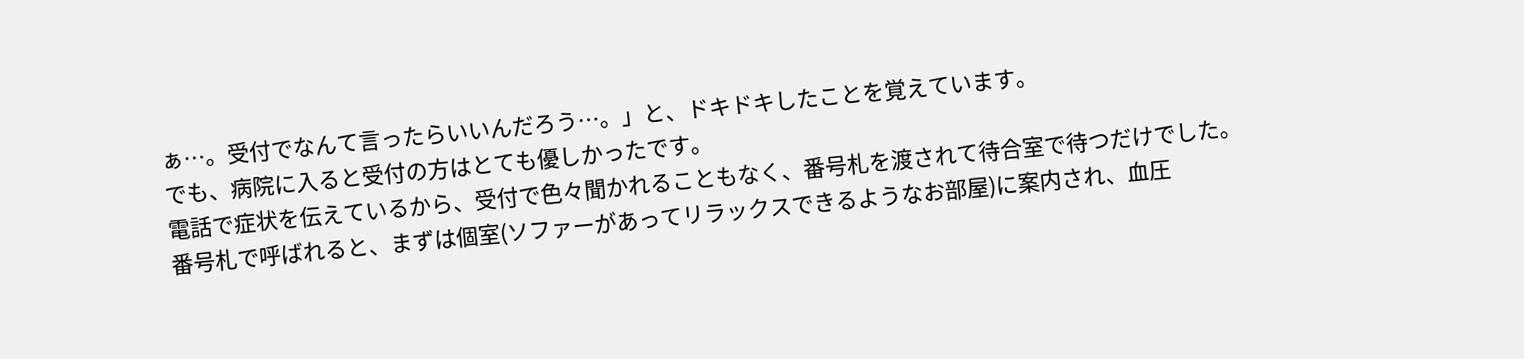ぁ…。受付でなんて言ったらいいんだろう…。」と、ドキドキしたことを覚えています。
でも、病院に入ると受付の方はとても優しかったです。
電話で症状を伝えているから、受付で色々聞かれることもなく、番号札を渡されて待合室で待つだけでした。
番号札で呼ばれると、まずは個室(ソファーがあってリラックスできるようなお部屋)に案内され、血圧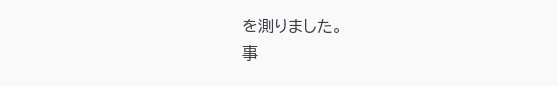を測りました。
事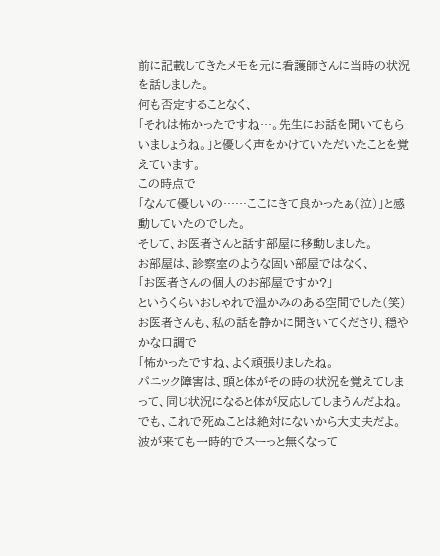前に記載してきたメモを元に看護師さんに当時の状況を話しました。
何も否定することなく、
「それは怖かったですね…。先生にお話を聞いてもらいましょうね。」と優しく声をかけていただいたことを覚えています。
この時点で
「なんて優しいの……ここにきて良かったぁ(泣)」と感動していたのでした。
そして、お医者さんと話す部屋に移動しました。
お部屋は、診察室のような固い部屋ではなく、
「お医者さんの個人のお部屋ですか?」
というくらいおしゃれで温かみのある空間でした(笑)
お医者さんも、私の話を静かに聞きいてくださり、穏やかな口調で
「怖かったですね、よく頑張りましたね。
パニック障害は、頭と体がその時の状況を覚えてしまって、同じ状況になると体が反応してしまうんだよね。
でも、これで死ぬことは絶対にないから大丈夫だよ。波が来ても一時的でスーっと無くなって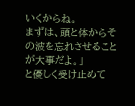いくからね。
まずは、頭と体からその波を忘れさせることが大事だよ。」
と優しく受け止めて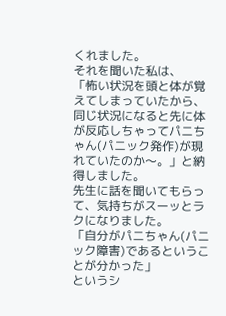くれました。
それを聞いた私は、
「怖い状況を頭と体が覚えてしまっていたから、同じ状況になると先に体が反応しちゃってパニちゃん(パニック発作)が現れていたのか〜。」と納得しました。
先生に話を聞いてもらって、気持ちがスーッとラクになりました。
「自分がパニちゃん(パニック障害)であるということが分かった」
というシ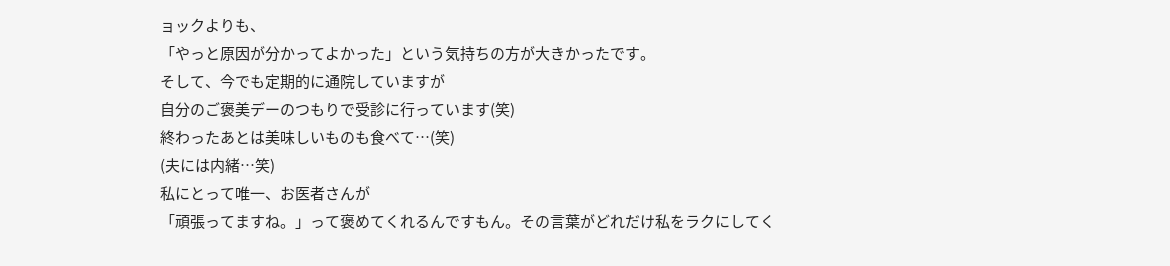ョックよりも、
「やっと原因が分かってよかった」という気持ちの方が大きかったです。
そして、今でも定期的に通院していますが
自分のご褒美デーのつもりで受診に行っています(笑)
終わったあとは美味しいものも食べて…(笑)
(夫には内緒…笑)
私にとって唯一、お医者さんが
「頑張ってますね。」って褒めてくれるんですもん。その言葉がどれだけ私をラクにしてく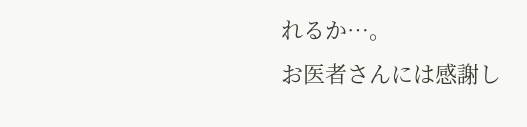れるか…。
お医者さんには感謝し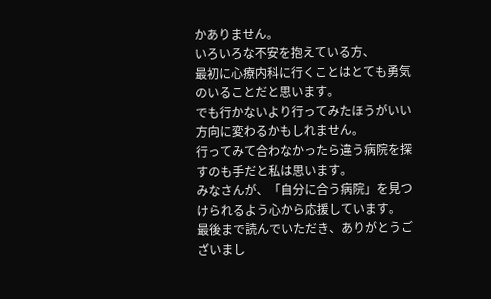かありません。
いろいろな不安を抱えている方、
最初に心療内科に行くことはとても勇気のいることだと思います。
でも行かないより行ってみたほうがいい方向に変わるかもしれません。
行ってみて合わなかったら違う病院を探すのも手だと私は思います。
みなさんが、「自分に合う病院」を見つけられるよう心から応援しています。
最後まで読んでいただき、ありがとうございまし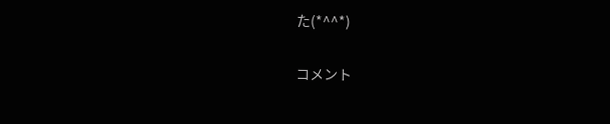た(*^^*)

コメント